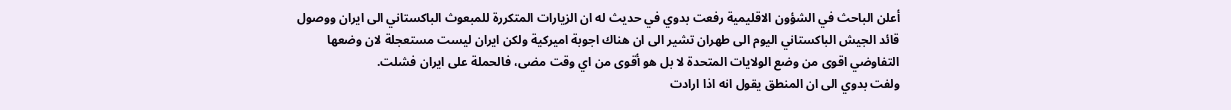أعلن الباحث في الشؤون الاقليمية رفعت بدوي في حديث له ان الزيارات المتكررة للمبعوث الباكستاني الى ايران ووصول قائد الجيش الباكستاني اليوم الى طهران تشير الى ان هناك اجوبة اميركية ولكن ايران ليست مستعجلة لان وضعها التفاوضي اقوى من وضع الولايات المتحدة لا بل هو أقوى من اي وقت مضى، فالحملة على ايران فشلت.
ولفت بدوي الى ان المنطق يقول انه اذا ارادت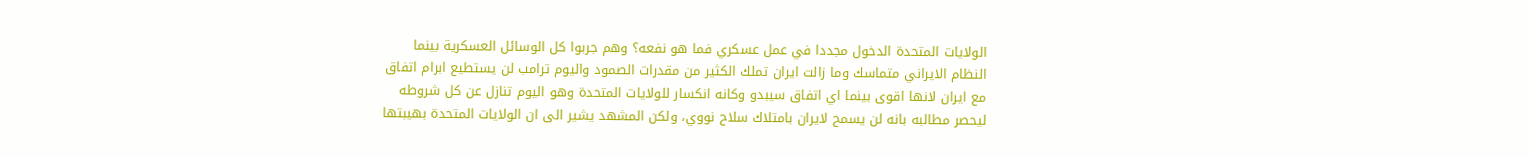الولايات المتحدة الدخول مجددا في عمل عسكري فما هو نفعه؟ وهم جربوا كل الوسائل العسكرية بينما النظام الايراني متماسك وما زالت ايران تملك الكثير من مقدرات الصمود واليوم ترامب لن يستطيع ابرام اتفاق مع ايران لانها اقوى بينما اي اتفاق سيبدو وكانه انكسار للولايات المتحدة وهو اليوم تنازل عن كل شروطه ليحصر مطالبه بانه لن يسمح لايران بامتلاك سلاح نووي، ولكن المشهد يشير الى ان الولايات المتحدة بهيبتها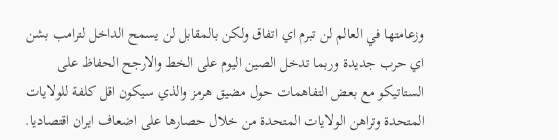وزعامتها في العالم لن تبرم اي اتفاق ولكن بالمقابل لن يسمح الداخل لترامب بشن اي حرب جديدة وربما تدخل الصين اليوم على الخط والارجح الحفاظ على الستاتيكو مع بعض التفاهمات حول مضيق هرمز والذي سيكون اقل كلفة للولايات المتحدة وتراهن الولايات المتحدة من خلال حصارها على اضعاف ايران اقتصاديا.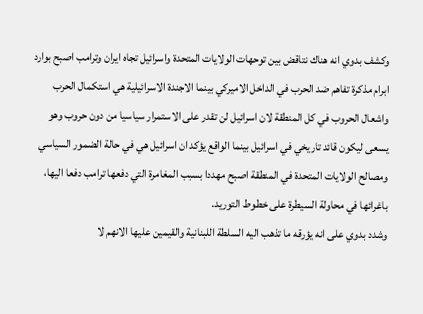وكشف بدوي انه هناك نتاقض بين توحهات الولايات المتحدة واسرائيل تجاه ايران وترامب اصبح بوارد ابرام مذكرة تفاهم ضد الحرب في الداخل الاميركي بينما الاجندة الاسرائيلية هي استكمال الحرب واشعال الحروب في كل المنطقة لان اسرائيل لن تقدر على الاستمرار سياسيا من دون حروب وهو يسعى ليكون قائد تاريخي في اسرائيل بينما الواقع يؤكد ان اسرائيل هي في حالة الضمور السياسي ومصالح الولايات المتحدة في المنطقة اصبح مهددا بسبب المغامرة التي دفعها ترامب دفعا اليها، باغرائها في محاولة السيطرة على خطوط التوريد.
وشدد بدوي على انه يؤرقه ما تذهب اليه السلطة اللبنانية والقيمين عليها الانهم لا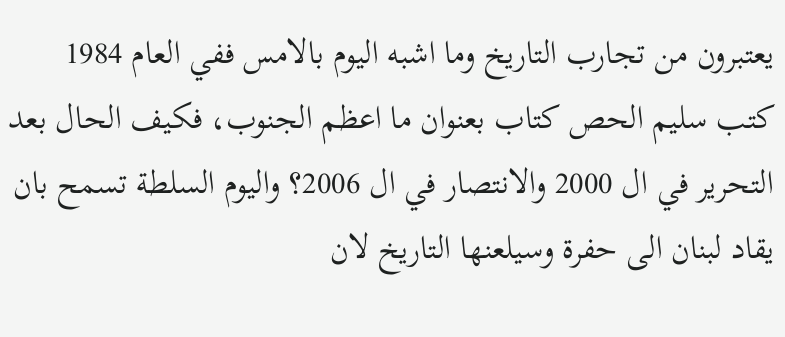يعتبرون من تجارب التاريخ وما اشبه اليوم بالامس ففي العام 1984 كتب سليم الحص كتاب بعنوان ما اعظم الجنوب، فكيف الحال بعد التحرير في ال 2000 والانتصار في ال 2006؟ واليوم السلطة تسمح بان يقاد لبنان الى حفرة وسيلعنها التاريخ لان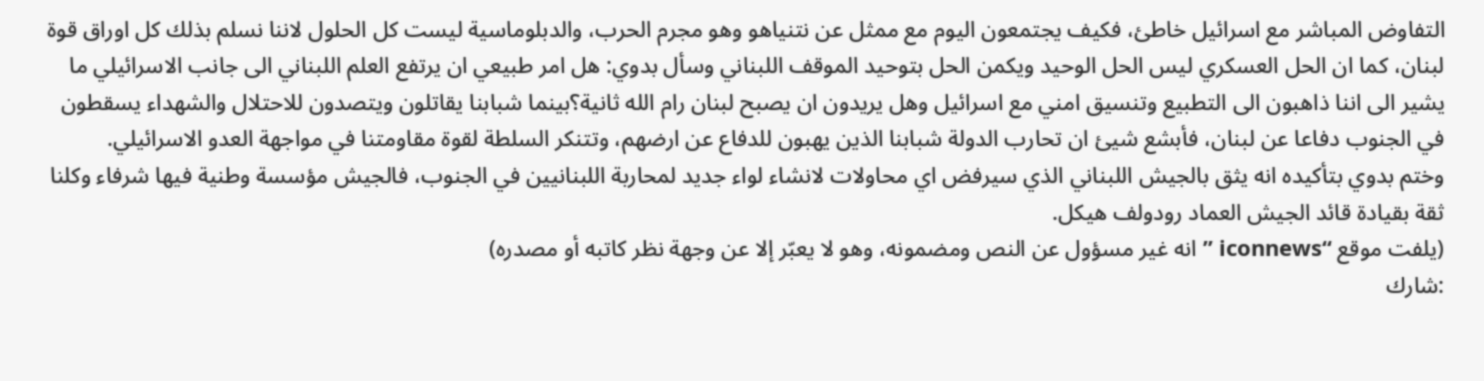التفاوض المباشر مع اسرائيل خاطئ، فكيف يجتمعون اليوم مع ممثل عن نتنياهو وهو مجرم الحرب، والدبلوماسية ليست كل الحلول لاننا نسلم بذلك كل اوراق قوة لبنان، كما ان الحل العسكري ليس الحل الوحيد ويكمن الحل بتوحيد الموقف اللبناني وسأل بدوي: هل امر طبيعي ان يرتفع العلم اللبناني الى جانب الاسرائيلي ما يشير الى اننا ذاهبون الى التطبيع وتنسيق امني مع اسرائيل وهل يريدون ان يصبح لبنان رام الله ثانية؟بينما شبابنا يقاتلون ويتصدون للاحتلال والشهداء يسقطون في الجنوب دفاعا عن لبنان، فأبشع شيئ ان تحارب الدولة شبابنا الذين يهبون للدفاع عن ارضهم، وتتنكر السلطة لقوة مقاومتنا في مواجهة العدو الاسرائيلي.
وختم بدوي بتأكيده انه يثق بالجيش اللبناني الذي سيرفض اي محاولات لانشاء لواء جديد لمحاربة اللبنانيين في الجنوب، فالجيش مؤسسة وطنية فيها شرفاء وكلنا ثقة بقيادة قائد الجيش العماد رودولف هيكل.
(يلفت موقع “iconnews ” انه غير مسؤول عن النص ومضمونه، وهو لا يعبّر إلا عن وجهة نظر كاتبه أو مصدره)
:شارك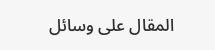المقال على وسائل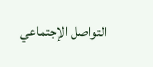التواصل الإجتماعي